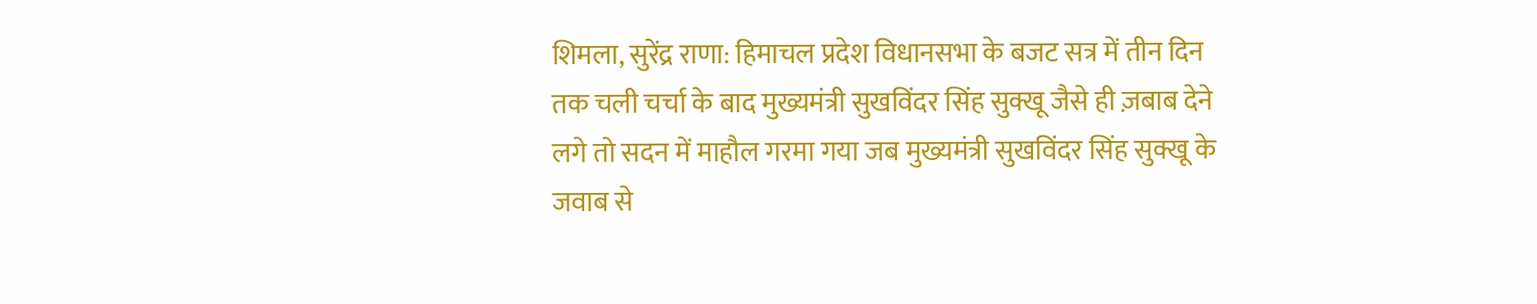शिमला, सुरेंद्र राणा: हिमाचल प्रदेश विधानसभा के बजट सत्र में तीन दिन तक चली चर्चा के बाद मुख्यमंत्री सुखविंदर सिंह सुक्खू जैसे ही ज़बाब देने लगे तो सदन में माहौल गरमा गया जब मुख्यमंत्री सुखविंदर सिंह सुक्खू के जवाब से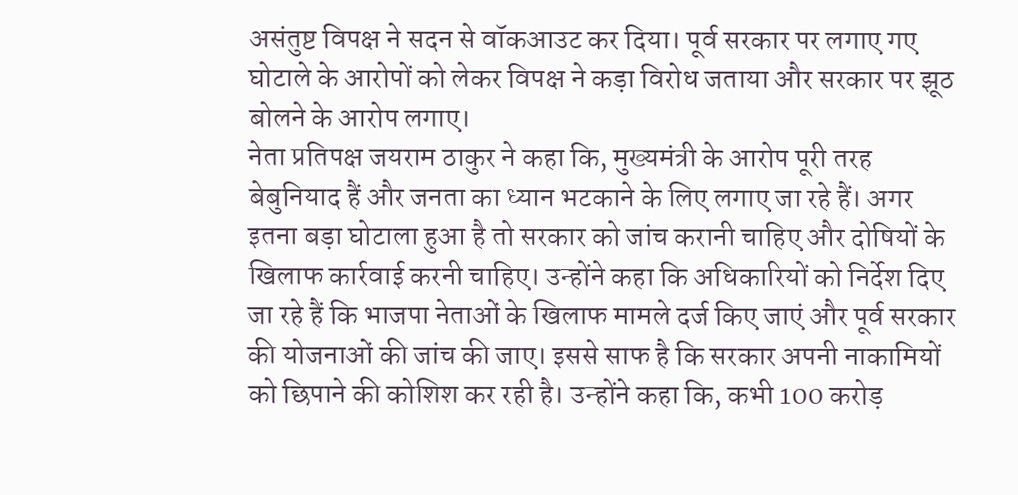असंतुष्ट विपक्ष ने सदन से वॉकआउट कर दिया। पूर्व सरकार पर लगाए गए घोटाले के आरोपों को लेकर विपक्ष ने कड़ा विरोध जताया और सरकार पर झूठ बोलने के आरोप लगाए।
नेता प्रतिपक्ष जयराम ठाकुर ने कहा कि, मुख्यमंत्री के आरोप पूरी तरह बेबुनियाद हैं और जनता का ध्यान भटकाने के लिए लगाए जा रहे हैं। अगर इतना बड़ा घोटाला हुआ है तो सरकार को जांच करानी चाहिए और दोषियों के खिलाफ कार्रवाई करनी चाहिए। उन्होंने कहा कि अधिकारियों को निर्देश दिए जा रहे हैं कि भाजपा नेताओं के खिलाफ मामले दर्ज किए जाएं और पूर्व सरकार की योजनाओं की जांच की जाए। इससे साफ है कि सरकार अपनी नाकामियों को छिपाने की कोशिश कर रही है। उन्होंने कहा कि, कभी 100 करोड़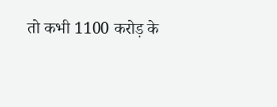तो कभी 1100 करोड़ के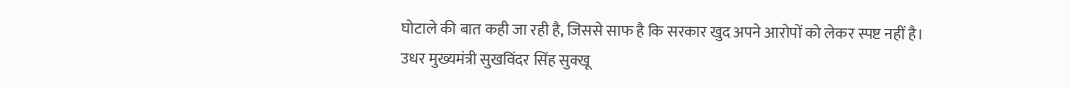घोटाले की बात कही जा रही है, जिससे साफ है कि सरकार खुद अपने आरोपों को लेकर स्पष्ट नहीं है।
उधर मुख्यमंत्री सुखविंदर सिंह सुक्खू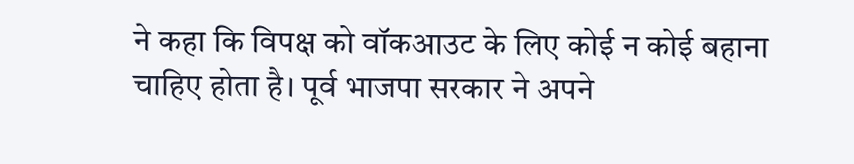ने कहा कि विपक्ष को वॉकआउट के लिए कोई न कोई बहाना चाहिए होता है। पूर्व भाजपा सरकार ने अपने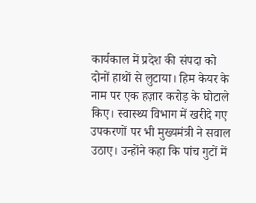कार्यकाल में प्रदेश की संपदा को दोनों हाथों से लुटाया। हिम केयर के नाम पर एक हज़ार करोड़ के घोटाले किए। स्वास्थ्य विभाग में खरीदे गए उपकरणों पर भी मुख्यमंत्री ने सवाल उठाए। उन्होंने कहा कि पांच गुटों में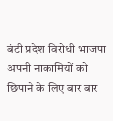बंटी प्रदेश विरोधी भाजपा अपनी नाकामियों को छिपाने के लिए बार बार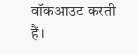वॉकआउट करती हैं।